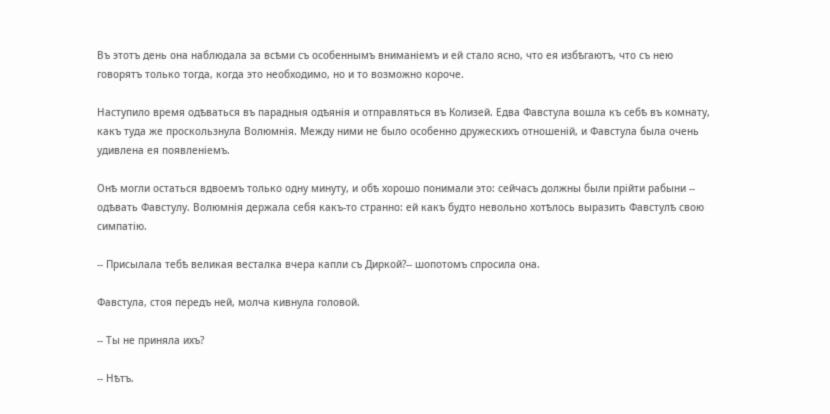Въ этотъ день она наблюдала за всѣми съ особеннымъ вниманіемъ и ей стало ясно, что ея избѣгаютъ, что съ нею говорятъ только тогда, когда это необходимо, но и то возможно короче.

Наступило время одѣваться въ парадныя одѣянія и отправляться въ Колизей. Едва Фавстула вошла къ себѣ въ комнату, какъ туда же проскользнула Волюмнія. Между ними не было особенно дружескихъ отношеній, и Фавстула была очень удивлена ея появленіемъ.

Онѣ могли остаться вдвоемъ только одну минуту, и обѣ хорошо понимали это: сейчасъ должны были прійти рабыни -- одѣвать Фавстулу. Волюмнія держала себя какъ-то странно: ей какъ будто невольно хотѣлось выразить Фавстулѣ свою симпатію.

-- Присылала тебѣ великая весталка вчера капли съ Диркой?-- шопотомъ спросила она.

Фавстула, стоя передъ ней, молча кивнула головой.

-- Ты не приняла ихъ?

-- Нѣтъ.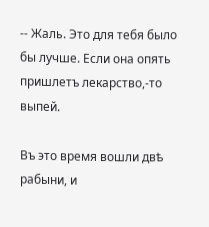-- Жаль. Это для тебя было бы лучше. Если она опять пришлетъ лекарство,-то выпей.

Въ это время вошли двѣ рабыни, и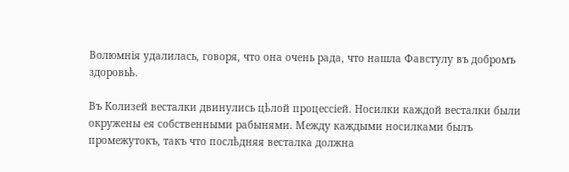Волюмнія удалилась, говоря, что она очень рада, что нашла Фавстулу въ добромъ здоровьѣ.

Въ Колизей весталки двинулись цѣлой процессіей. Носилки каждой весталки были окружены ея собственными рабынями. Между каждыми носилками былъ промежутокъ, такъ что послѣдняя весталка должна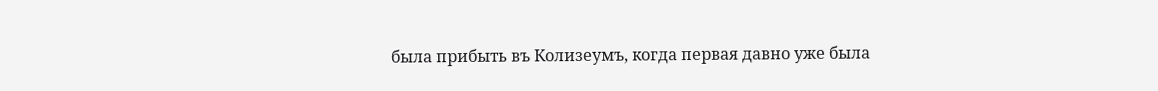была прибыть въ Колизеумъ, когда первая давно уже была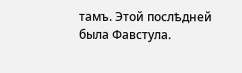тамъ. Этой послѣдней была Фавстула.